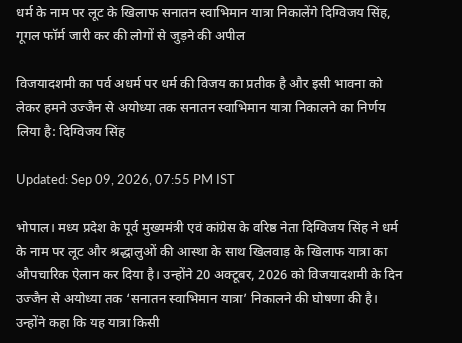धर्म के नाम पर लूट के खिलाफ सनातन स्वाभिमान यात्रा निकालेंगे दिग्विजय सिंह, गूगल फॉर्म जारी कर की लोगों से जुड़ने की अपील

विजयादशमी का पर्व अधर्म पर धर्म की विजय का प्रतीक है और इसी भावना को लेकर हमने उज्जैन से अयोध्या तक सनातन स्वाभिमान यात्रा निकालने का निर्णय लिया है: दिग्विजय सिंह

Updated: Sep 09, 2026, 07:55 PM IST

भोपाल। मध्य प्रदेश के पूर्व मुख्यमंत्री एवं कांग्रेस के वरिष्ठ नेता दिग्विजय सिंह ने धर्म के नाम पर लूट और श्रद्धालुओं की आस्था के साथ खिलवाड़ के खिलाफ यात्रा का औपचारिक ऐलान कर दिया है। उन्होंने 20 अक्टूबर, 2026 को विजयादशमी के दिन उज्जैन से अयोध्या तक ‘सनातन स्वाभिमान यात्रा’ निकालने की घोषणा की है। उन्होंने कहा कि यह यात्रा किसी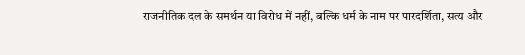राजनीतिक दल के समर्थन या विरोध में नहीं, बल्कि धर्म के नाम पर पारदर्शिता, सत्य और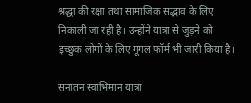श्रद्धा की रक्षा तथा सामाजिक सद्भाव के लिए निकाली जा रही है। उन्होंने यात्रा से जुड़ने को इच्छुक लोगों के लिए गूगल फॉर्म भी जारी किया है।

सनातन स्वाभिमान यात्रा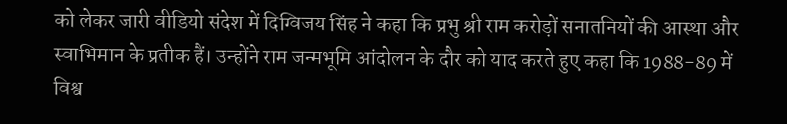को लेकर जारी वीडियो संदेश में दिग्विजय सिंह ने कहा कि प्रभु श्री राम करोड़ों सनातनियों की आस्था और स्वाभिमान के प्रतीक हैं। उन्होंने राम जन्मभूमि आंदोलन के दौर को याद करते हुए कहा कि 1988-89 में विश्व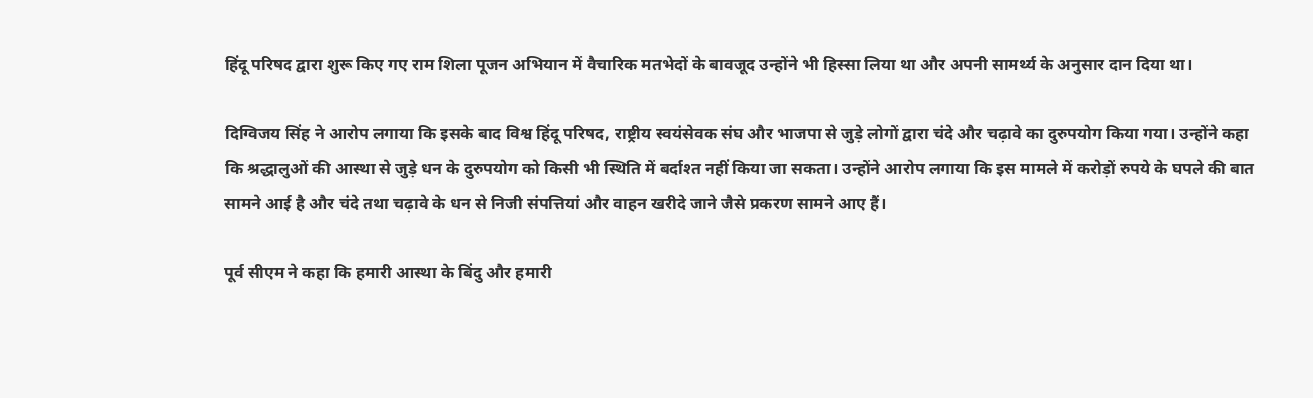हिंदू परिषद द्वारा शुरू किए गए राम शिला पूजन अभियान में वैचारिक मतभेदों के बावजूद उन्होंने भी हिस्सा लिया था और अपनी सामर्थ्य के अनुसार दान दिया था।

दिग्विजय सिंह ने आरोप लगाया कि इसके बाद विश्व हिंदू परिषद, राष्ट्रीय स्वयंसेवक संघ और भाजपा से जुड़े लोगों द्वारा चंदे और चढ़ावे का दुरुपयोग किया गया। उन्होंने कहा कि श्रद्धालुओं की आस्था से जुड़े धन के दुरुपयोग को किसी भी स्थिति में बर्दाश्त नहीं किया जा सकता। उन्होंने आरोप लगाया कि इस मामले में करोड़ों रुपये के घपले की बात सामने आई है और चंदे तथा चढ़ावे के धन से निजी संपत्तियां और वाहन खरीदे जाने जैसे प्रकरण सामने आए हैं।

पूर्व सीएम ने कहा कि हमारी आस्था के बिंदु और हमारी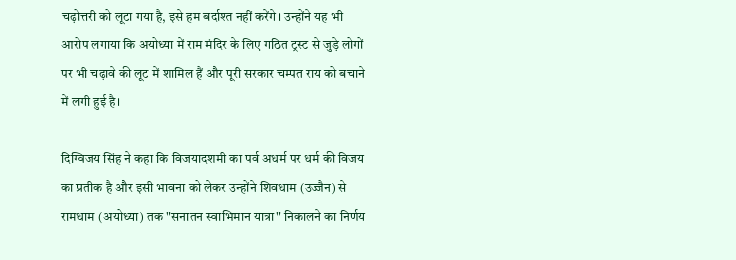चढ़ोत्तरी को लूटा गया है, इसे हम बर्दाश्त नहीं करेंगे। उन्होंने यह भी आरोप लगाया कि अयोध्या में राम मंदिर के लिए गठित ट्रस्ट से जुड़े लोगों पर भी चढ़ावे की लूट में शामिल हैं और पूरी सरकार चम्पत राय को बचाने में लगी हुई है।

दिग्विजय सिंह ने कहा कि विजयादशमी का पर्व अधर्म पर धर्म की विजय का प्रतीक है और इसी भावना को लेकर उन्होंने शिवधाम (उज्जैन) से रामधाम (अयोध्या) तक "सनातन स्वाभिमान यात्रा" निकालने का निर्णय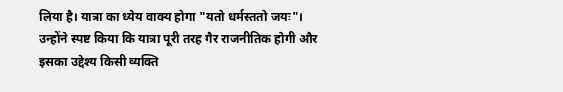लिया है। यात्रा का ध्येय वाक्य होगा "यतो धर्मस्ततो जयः"। उन्होंने स्पष्ट किया कि यात्रा पूरी तरह गैर राजनीतिक होगी और इसका उद्देश्य किसी व्यक्ति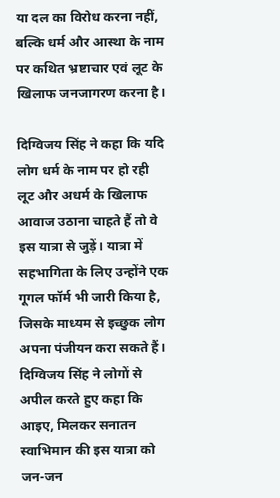या दल का विरोध करना नहीं, बल्कि धर्म और आस्था के नाम पर कथित भ्रष्टाचार एवं लूट के खिलाफ जनजागरण करना है।

दिग्विजय सिंह ने कहा कि यदि लोग धर्म के नाम पर हो रही लूट और अधर्म के खिलाफ आवाज उठाना चाहते हैं तो वे इस यात्रा से जुड़ें। यात्रा में सहभागिता के लिए उन्होंने एक गूगल फॉर्म भी जारी किया है, जिसके माध्यम से इच्छुक लोग अपना पंजीयन करा सकते हैं। दिग्विजय सिंह ने लोगों से अपील करते हुए कहा कि आइए, मिलकर सनातन स्वाभिमान की इस यात्रा को जन-जन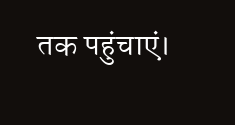तक पहुंचाएं।